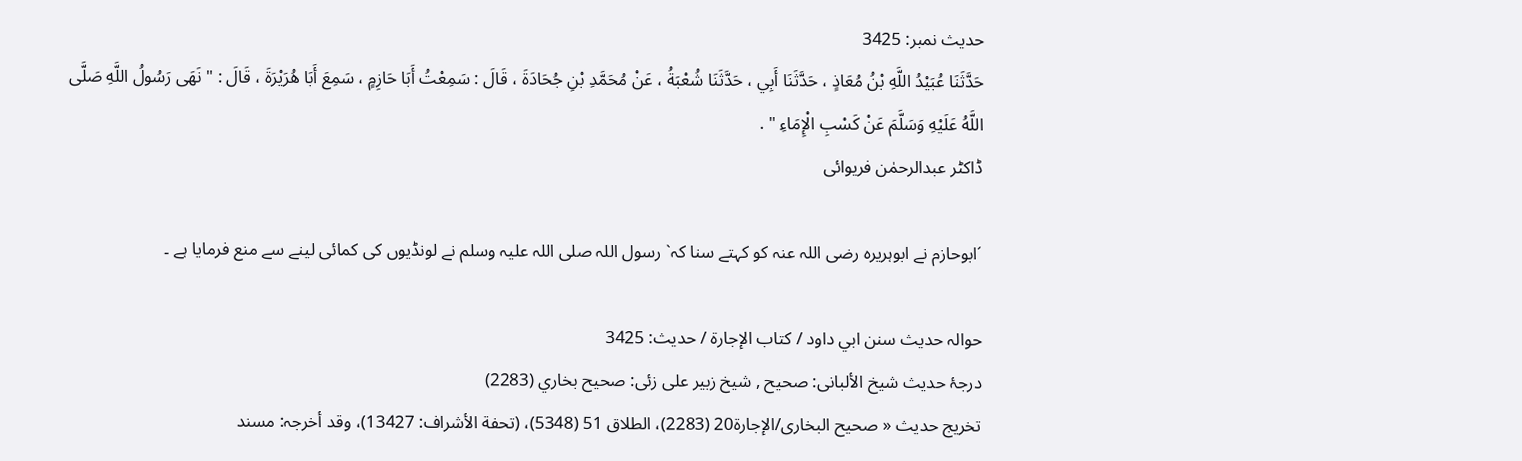حدیث نمبر: 3425
حَدَّثَنَا عُبَيْدُ اللَّهِ بْنُ مُعَاذٍ ، حَدَّثَنَا أَبِي ، حَدَّثَنَا شُعْبَةُ ، عَنْ مُحَمَّدِ بْنِ جُحَادَةَ ، قَالَ : سَمِعْتُ أَبَا حَازِمٍ ، سَمِعَ أَبَا هُرَيْرَةَ ، قَالَ : " نَهَى رَسُولُ اللَّهِ صَلَّى اللَّهُ عَلَيْهِ وَسَلَّمَ عَنْ كَسْبِ الْإِمَاءِ " .
ڈاکٹر عبدالرحمٰن فریوائی

´ابوحازم نے ابوہریرہ رضی اللہ عنہ کو کہتے سنا کہ` رسول اللہ صلی اللہ علیہ وسلم نے لونڈیوں کی کمائی لینے سے منع فرمایا ہے ۔

حوالہ حدیث سنن ابي داود / كتاب الإجارة / حدیث: 3425
درجۂ حدیث شیخ الألبانی: صحيح , شیخ زبیر علی زئی: صحيح بخاري (2283)
تخریج حدیث « صحیح البخاری/الإجارة20 (2283)، الطلاق 51 (5348)، (تحفة الأشراف: 13427)، وقد أخرجہ: مسند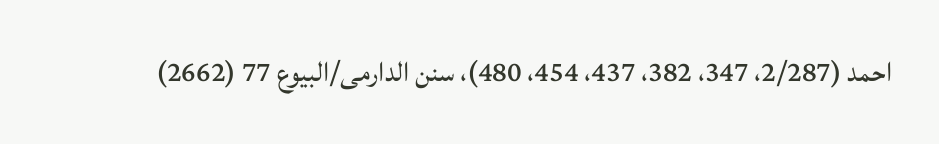احمد (2/287، 347، 382، 437، 454، 480)، سنن الدارمی/البیوع 77 (2662)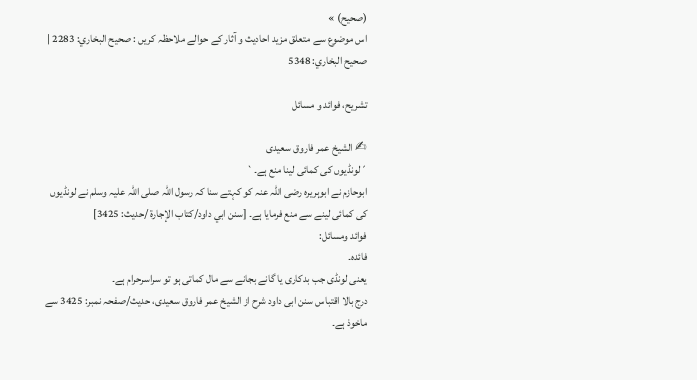(صحیح) »
اس موضوع سے متعلق مزید احادیث و آثار کے حوالے ملاحظہ کریں : صحيح البخاري: 2283 | صحيح البخاري: 5348

تشریح، فوائد و مسائل

✍ الشیخ عمر فاروق سعیدی
´لونڈیوں کی کمائی لینا منع ہے۔`
ابوحازم نے ابوہریرہ رضی اللہ عنہ کو کہتے سنا کہ رسول اللہ صلی اللہ علیہ وسلم نے لونڈیوں کی کمائی لینے سے منع فرمایا ہے۔ [سنن ابي داود/كتاب الإجارة /حدیث: 3425]
فوائد ومسائل:
فائدہ۔
یعنی لونڈی جب بدکاری یا گانے بجانے سے مال کماتی ہو تو سراسرحرام ہے۔
درج بالا اقتباس سنن ابی داود شرح از الشیخ عمر فاروق سعیدی، حدیث/صفحہ نمبر: 3425 سے ماخوذ ہے۔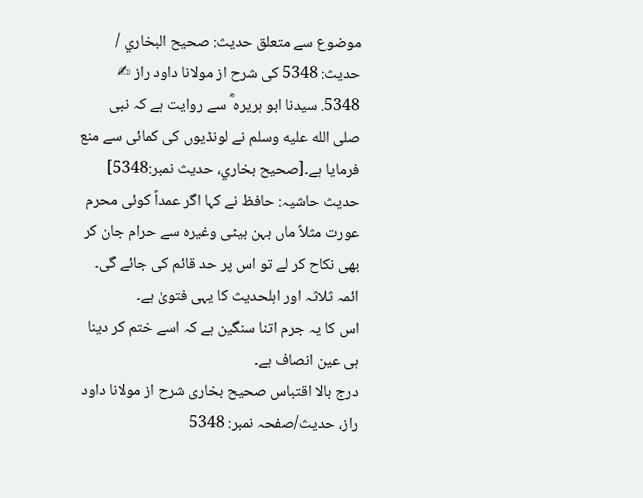موضوع سے متعلق حدیث: صحيح البخاري / حدیث: 5348 کی شرح از مولانا داود راز ✍
5348. سیدنا ابو ہریرہ ؓ سے روایت ہے کہ نبی صلى الله عليه وسلم نے لونڈیوں کی کمائی سے منع فرمایا ہے۔[صحيح بخاري، حديث نمبر:5348]
حدیث حاشیہ: حافظ نے کہا اگر عمداً کوئی محرم عورت مثلاً ماں بہن بیٹی وغیرہ سے حرام جان کر بھی نکاح کر لے تو اس پر حد قائم کی جائے گی۔
ائمہ ثلاثہ اور اہلحدیث کا یہی فتویٰ ہے۔
اس کا یہ جرم اتنا سنگین ہے کہ اسے ختم کر دینا ہی عین انصاف ہے۔
درج بالا اقتباس صحیح بخاری شرح از مولانا داود راز، حدیث/صفحہ نمبر: 5348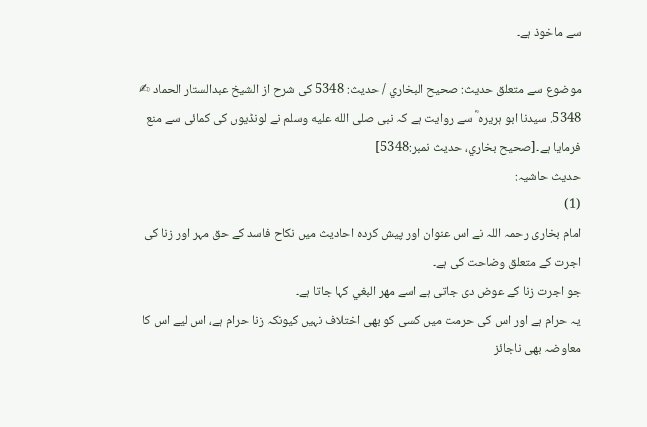سے ماخوذ ہے۔

موضوع سے متعلق حدیث: صحيح البخاري / حدیث: 5348 کی شرح از الشیخ عبدالستار الحماد ✍
5348. سیدنا ابو ہریرہ ؓ سے روایت ہے کہ نبی صلى الله عليه وسلم نے لونڈیوں کی کمائی سے منع فرمایا ہے۔[صحيح بخاري، حديث نمبر:5348]
حدیث حاشیہ:
(1)
امام بخاری رحمہ اللہ نے اس عنوان اور پیش کردہ احادیث میں نکاح فاسد کے حق مہر اور زنا کی اجرت کے متعلق وضاحت کی ہے۔
جو اجرت زنا کے عوض دی جاتی ہے اسے مهر البغي کہا جاتا ہے۔
یہ حرام ہے اور اس کی حرمت میں کسی کو بھی اختلاف نہیں کیونکہ زنا حرام ہے، اس لیے اس کا معاوضہ بھی ناجائز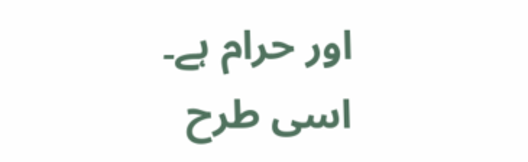اور حرام ہے۔
اسی طرح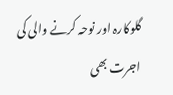گلوکارہ اور نوحہ کرنے والی کی اجرت بھی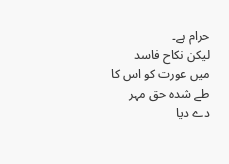حرام ہے۔
لیکن نکاح فاسد میں عورت کو اس کا طے شدہ حق مہر دے دیا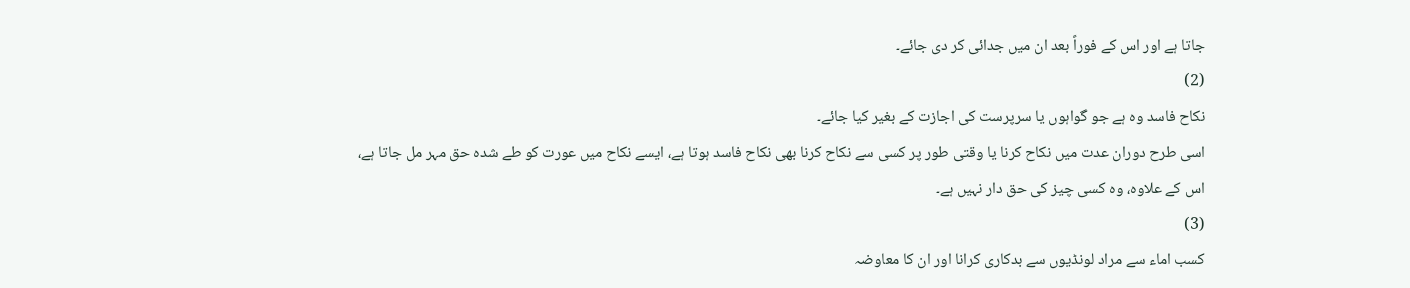جاتا ہے اور اس کے فوراً بعد ان میں جدائی کر دی جائے۔
(2)
نکاح فاسد وہ ہے جو گواہوں یا سرپرست کی اجازت کے بغیر کیا جائے۔
اسی طرح دوران عدت میں نکاح کرنا یا وقتی طور پر کسی سے نکاح کرنا بھی نکاح فاسد ہوتا ہے، ایسے نکاح میں عورت کو طے شدہ حق مہر مل جاتا ہے، اس کے علاوہ، وہ کسی چیز کی حق دار نہیں ہے۔
(3)
کسب اماء سے مراد لونڈیوں سے بدکاری کرانا اور ان کا معاوضہ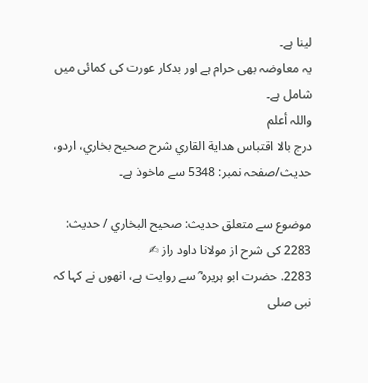لینا ہے۔
یہ معاوضہ بھی حرام ہے اور بدکار عورت کی کمائی میں شامل ہے۔
واللہ أعلم
درج بالا اقتباس هداية القاري شرح صحيح بخاري، اردو، حدیث/صفحہ نمبر: 5348 سے ماخوذ ہے۔

موضوع سے متعلق حدیث: صحيح البخاري / حدیث: 2283 کی شرح از مولانا داود راز ✍
2283. حضرت ابو ہریرہ ؓ سے روایت ہے، انھوں نے کہا کہ نبی صلى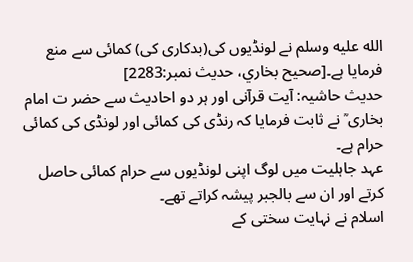الله عليه وسلم نے لونڈیوں کی(بدکاری کی) کمائی سے منع فرمایا ہے۔[صحيح بخاري، حديث نمبر:2283]
حدیث حاشیہ: آیت قرآنی اور ہر دو احادیث سے حضر ت امام بخاری ؒ نے ثابت فرمایا کہ رنڈی کی کمائی اور لونڈی کی کمائی حرام ہے۔
عہد جاہلیت میں لوگ اپنی لونڈیوں سے حرام کمائی حاصل کرتے اور ان سے بالجبر پیشہ کراتے تھے۔
اسلام نے نہایت سختی کے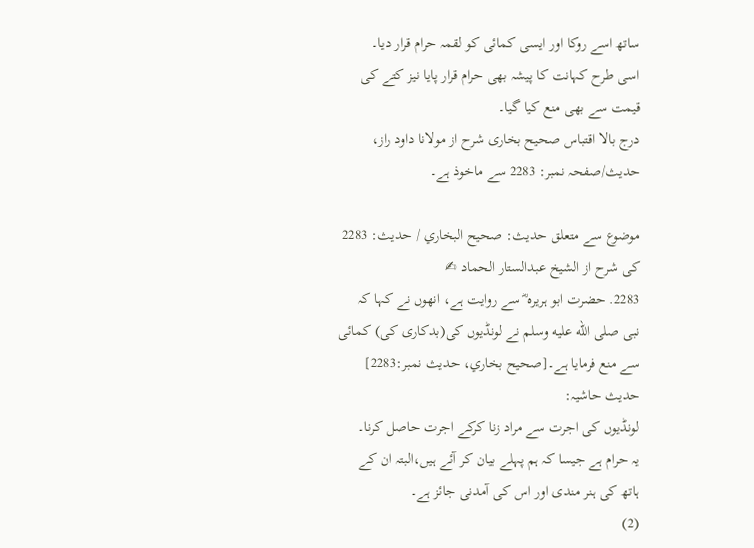ساتھ اسے روکا اور ایسی کمائی کو لقمہ حرام قرار دیا۔
اسی طرح کہانت کا پیشہ بھی حرام قرار پایا نیز کتے کی قیمت سے بھی منع کیا گیا۔
درج بالا اقتباس صحیح بخاری شرح از مولانا داود راز، حدیث/صفحہ نمبر: 2283 سے ماخوذ ہے۔

موضوع سے متعلق حدیث: صحيح البخاري / حدیث: 2283 کی شرح از الشیخ عبدالستار الحماد ✍
2283. حضرت ابو ہریرہ ؓ سے روایت ہے، انھوں نے کہا کہ نبی صلى الله عليه وسلم نے لونڈیوں کی(بدکاری کی) کمائی سے منع فرمایا ہے۔[صحيح بخاري، حديث نمبر:2283]
حدیث حاشیہ:
لونڈیوں کی اجرت سے مراد زنا کرکے اجرت حاصل کرنا۔
یہ حرام ہے جیسا کہ ہم پہلے بیان کر آئے ہیں،البتہ ان کے ہاتھ کی ہنر مندی اور اس کی آمدنی جائز ہے۔
(2)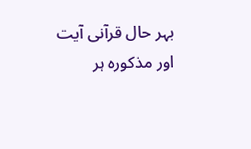بہر حال قرآنی آیت اور مذکورہ ہر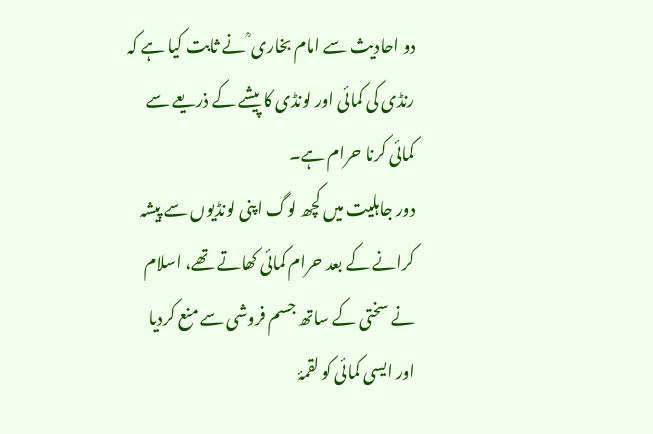دو احادیث سے امام بخاری ؒ نے ثابت کیا ہے کہ رنڈی کی کمائی اور لونڈی کا پیشے کے ذریعے سے کمائی کرنا حرام ہے۔
دور جاہلیت میں کچھ لوگ اپنی لونڈیوں سے پیشہ کرانے کے بعد حرام کمائی کھاتے تھے، اسلام نے سختی کے ساتھ جسم فروشی سے منع کردیا اور ایسی کمائی کو لقمۂ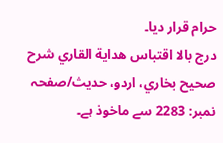حرام قرار دیا۔
درج بالا اقتباس هداية القاري شرح صحيح بخاري، اردو، حدیث/صفحہ نمبر: 2283 سے ماخوذ ہے۔